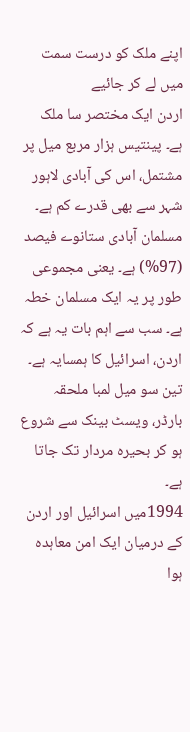اپنے ملک کو درست سمت میں لے کر جائیے
اردن ایک مختصر سا ملک ہے۔ پینتیس ہزار مربع میل پر مشتمل، اس کی آبادی لاہور شہر سے بھی قدرے کم ہے۔ مسلمان آبادی ستانوے فیصد (97%) ہے۔ یعنی مجموعی طور پر یہ ایک مسلمان خطہ ہے۔ سب سے اہم بات یہ ہے کہ اردن، اسرائیل کا ہمسایہ ہے۔ تین سو میل لمبا ملحقہ بارڈر، ویسٹ بینک سے شروع ہو کر بحیرہ مردار تک جاتا ہے۔
1994میں اسرائیل اور اردن کے درمیان ایک امن معاہدہ ہوا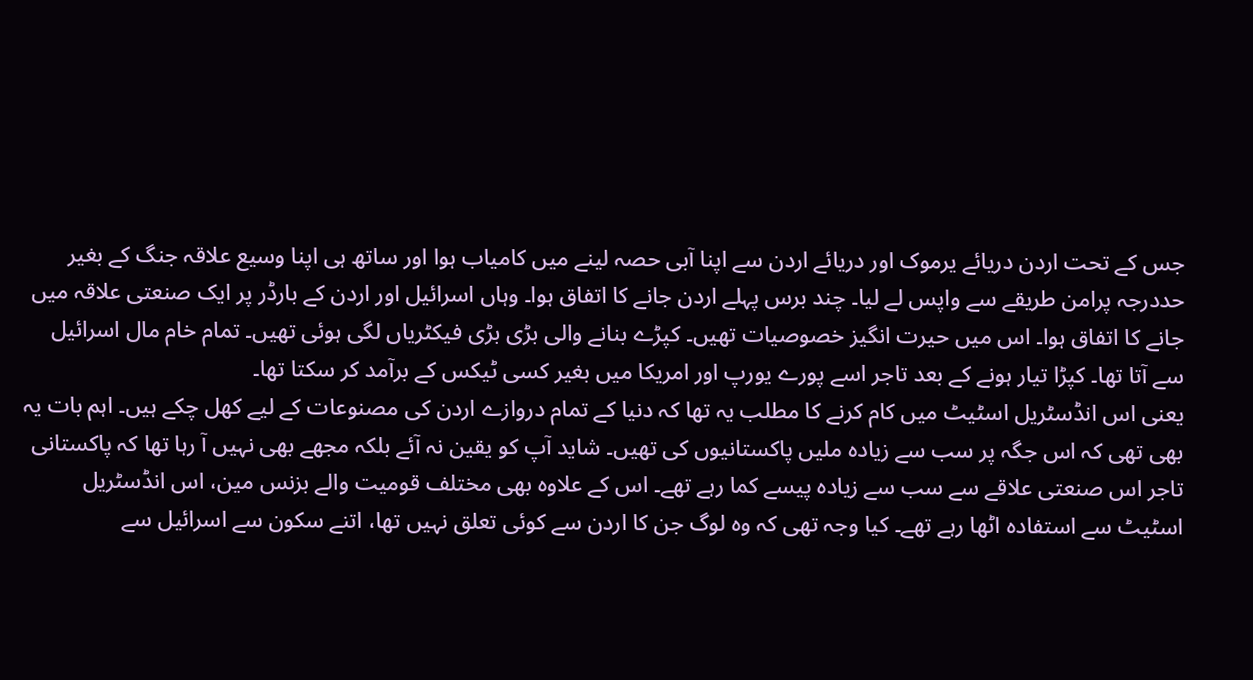جس کے تحت اردن دریائے یرموک اور دریائے اردن سے اپنا آبی حصہ لینے میں کامیاب ہوا اور ساتھ ہی اپنا وسیع علاقہ جنگ کے بغیر حددرجہ پرامن طریقے سے واپس لے لیا۔ چند برس پہلے اردن جانے کا اتفاق ہوا۔ وہاں اسرائیل اور اردن کے بارڈر پر ایک صنعتی علاقہ میں جانے کا اتفاق ہوا۔ اس میں حیرت انگیز خصوصیات تھیں۔ کپڑے بنانے والی بڑی بڑی فیکٹریاں لگی ہوئی تھیں۔ تمام خام مال اسرائیل سے آتا تھا۔ کپڑا تیار ہونے کے بعد تاجر اسے پورے یورپ اور امریکا میں بغیر کسی ٹیکس کے برآمد کر سکتا تھا۔
یعنی اس انڈسٹریل اسٹیٹ میں کام کرنے کا مطلب یہ تھا کہ دنیا کے تمام دروازے اردن کی مصنوعات کے لیے کھل چکے ہیں۔ اہم بات یہ بھی تھی کہ اس جگہ پر سب سے زیادہ ملیں پاکستانیوں کی تھیں۔ شاید آپ کو یقین نہ آئے بلکہ مجھے بھی نہیں آ رہا تھا کہ پاکستانی تاجر اس صنعتی علاقے سے سب سے زیادہ پیسے کما رہے تھے۔ اس کے علاوہ بھی مختلف قومیت والے بزنس مین، اس انڈسٹریل اسٹیٹ سے استفادہ اٹھا رہے تھے۔ کیا وجہ تھی کہ وہ لوگ جن کا اردن سے کوئی تعلق نہیں تھا، اتنے سکون سے اسرائیل سے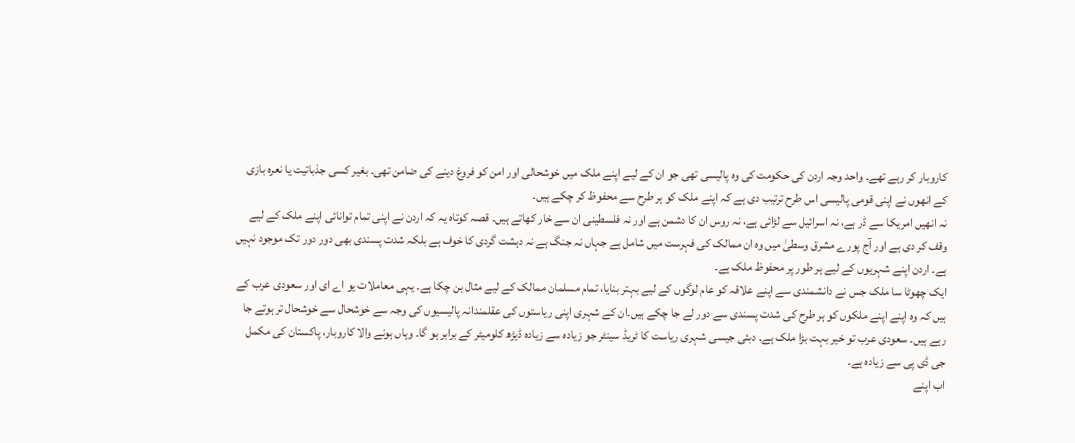کاروبار کر رہے تھے۔ واحد وجہ اردن کی حکومت کی وہ پالیسی تھی جو ان کے لیے اپنے ملک میں خوشحالی اور امن کو فروغ دینے کی ضامن تھی۔ بغیر کسی جذباتیت یا نعرہ بازی کے انھوں نے اپنی قومی پالیسی اس طرح ترتیب دی ہے کہ اپنے ملک کو ہر طرح سے محفوظ کر چکے ہیں۔
نہ انھیں امریکا سے ڈر ہے، نہ اسرائیل سے لڑائی ہے، نہ روس ان کا دشمن ہے اور نہ فلسطینی ان سے خار کھاتے ہیں۔ قصہ کوتاہ یہ کہ اردن نے اپنی تمام توانائی اپنے ملک کے لیے وقف کر دی ہے اور آج پورے مشرق وسطیٰ میں وہ ان ممالک کی فہرست میں شامل ہے جہاں نہ جنگ ہے نہ دہشت گردی کا خوف ہے بلکہ شدت پسندی بھی دور دور تک موجود نہیں ہے۔ اردن اپنے شہریوں کے لیے ہر طور پر محفوظ ملک ہے۔
ایک چھوٹا سا ملک جس نے دانشمندی سے اپنے علاقہ کو عام لوگوں کے لیے بہتر بنایا، تمام مسلمان ممالک کے لیے مثال بن چکا ہے۔ یہی معاملات یو اے ای اور سعودی عرب کے ہیں کہ وہ اپنے اپنے ملکوں کو ہر طرح کی شدت پسندی سے دور لے جا چکے ہیں۔ان کے شہری اپنی ریاستوں کی عقلمندانہ پالیسیوں کی وجہ سے خوشحال سے خوشحال تر ہوتے جا رہے ہیں۔ سعودی عرب تو خیر بہت بڑا ملک ہے۔ دبئی جیسی شہری ریاست کا ٹریڈ سینٹر جو زیادہ سے زیادہ ڈیڑھ کلومیٹر کے برابر ہو گا۔ وہاں ہونے والا کاروبار، پاکستان کی مکمل جی ڈی پی سے زیادہ ہے۔
اب اپنے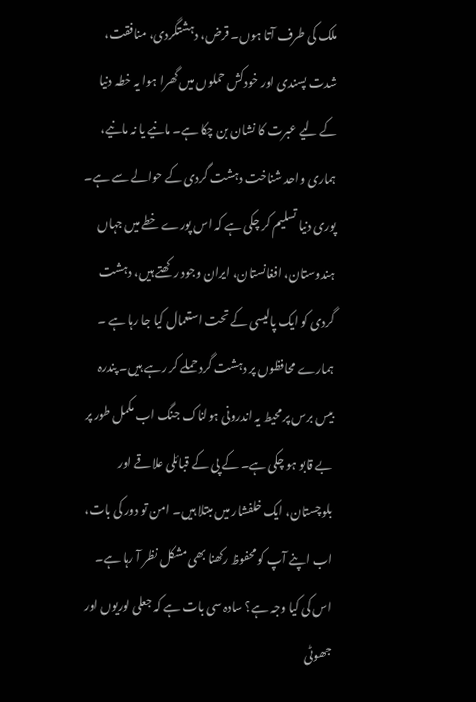ملک کی طرف آتا ہوں۔ قرض، دہشتگردی، منافقت، شدت پسندی اور خودکش حملوں میں گھرا ہوا یہ خطہ دنیا کے لیے عبرت کا نشان بن چکا ہے۔ مانیے یا نہ مانیے، ہماری واحد شناخت دہشت گردی کے حوالے سے ہے۔ پوری دنیا تسلیم کر چکی ہے کہ اس پورے خطے میں جہاں ہندوستان، افغانستان، ایران وجود رکھتے ہیں، دہشت گردی کو ایک پالیسی کے تحت استعمال کیا جا رہا ہے ۔ ہمارے محافظوں پر دہشت گرد حملے کر رہے ہیں۔ پندرہ بیس برس پر محیط یہ اندرونی ہولناک جنگ اب مکمل طور پر بے قابو ہو چکی ہے۔ کے پی کے قبائلی علاقے اور بلوچستان، ایک خلفشار میں مبتلا ہیں۔ امن تو دور کی بات، اب اپنے آپ کو محفوظ رکھنا بھی مشکل نظر آ رہا ہے۔
اس کی کیا وجہ ہے؟ سادہ سی بات ہے کہ جعلی لوریوں اور جھوٹی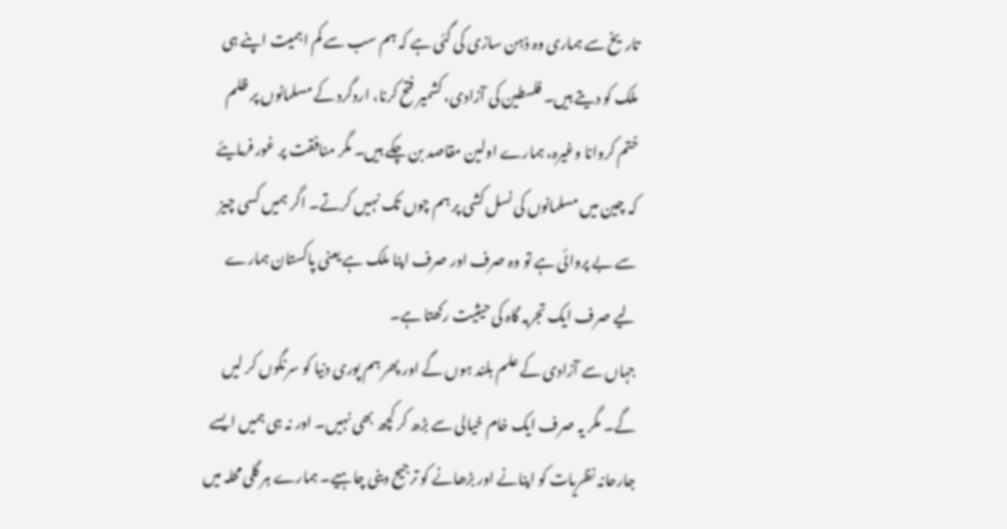تاریخ سے ہماری وہ ذہن سازی کی گئی ہے کہ ہم سب سے کم اہمیت اپنے ہی ملک کو دیتے ہیں۔ فلسطین کی آزادی، کشمیر فتح کرنا، اردگرد کے مسلمانوں پر ظلم ختم کروانا وغیرہ، ہمارے اولین مقاصد بن چکے ہیں۔ مگر منافقت پر غور فرمایئے کہ چین میں مسلمانوں کی نسل کشی پر ہم چوں تک نہیں کرتے۔ اگر ہمیں کسی چیز سے بے پروائی ہے تو وہ صرف اور صرف اپنا ملک ہے یعنی پاکستان ہمارے لیے صرف ایک تجربہ گاہ کی حیثیت رکھتا ہے۔
جہاں سے آزادی کے علم بلند ہوں گے اور پھر ہم پوری دنیا کو سرنگوں کر لیں گے۔ مگر یہ صرف ایک خام خیالی سے بڑھ کر کچھ بھی نہیں۔ اور نہ ہی ہمیں ایسے جارحانہ نظریات کو اپنانے اور بڑھانے کو ترجیح دینی چاہیے۔ ہمارے ہر گلی محلہ میں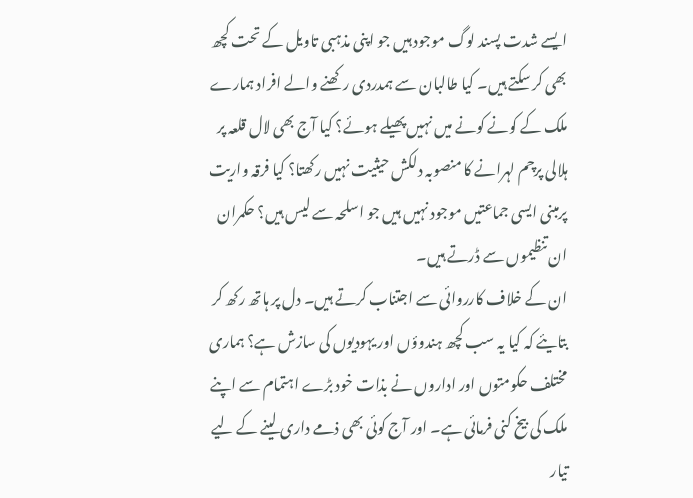ایسے شدت پسند لوگ موجود ہیں جو اپنی مذہبی تاویل کے تحت کچھ بھی کر سکتے ہیں۔ کیا طالبان سے ہمدردی رکھنے والے افراد ہمارے ملک کے کونے کونے میں نہیں پھیلے ہوئے؟ کیا آج بھی لال قلعہ پر ہلالی پرچم لہرانے کا منصوبہ دلکش حیثیت نہیں رکھتا؟ کیا فرقہ واریت پرمبنی ایسی جماعتیں موجود نہیں ہیں جو اسلحہ سے لیس ہیں؟ حکمران ان تنظیموں سے ڈرتے ہیں۔
ان کے خلاف کارروائی سے اجتناب کرتے ہیں۔ دل پر ہاتھ رکھ کر بتایئے کہ کیا یہ سب کچھ ہندوؤں اور یہودیوں کی سازش ہے؟ ہماری مختلف حکومتوں اور اداروں نے بذات خود بڑے اہتمام سے اپنے ملک کی بیخ کنی فرمائی ہے۔ اور آج کوئی بھی ذمے داری لینے کے لیے تیار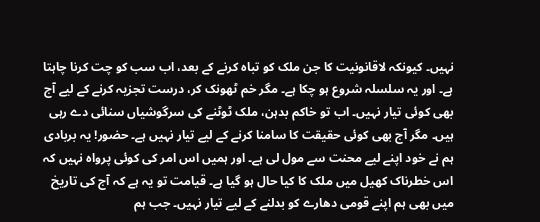نہیں۔ کیونکہ لاقانونیت کا جن ملک کو تباہ کرنے کے بعد، اب سب کو چت کرنا چاہتا ہے۔ اور یہ سلسلہ شروع ہو چکا ہے۔ مگر خم ٹھونک کر، درست تجزیہ کرنے کے لیے آج بھی کوئی تیار نہیں۔ اب تو خاکم بدہن، ملک ٹوٹنے کی سرگوشیاں سنائی دے رہی ہیں۔ مگر آج بھی کوئی حقیقت کا سامنا کرنے کے لیے تیار نہیں ہے۔ حضور! یہ بربادی ہم نے خود اپنے لیے محنت سے مول لی ہے۔ اور ہمیں اس امر کی کوئی پرواہ نہیں کہ اس خطرناک کھیل میں ملک کا کیا حال ہو گیا ہے۔ قیامت تو یہ ہے کہ آج کی تاریخ میں بھی ہم اپنے قومی دھارے کو بدلنے کے لیے تیار نہیں۔ جب ہم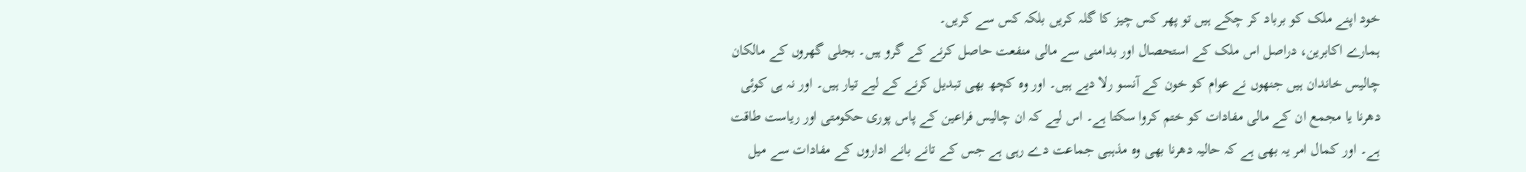خود اپنے ملک کو برباد کر چکے ہیں تو پھر کس چیز کا گلہ کریں بلکہ کس سے کریں۔
ہمارے اکابرین، دراصل اس ملک کے استحصال اور بدامنی سے مالی منفعت حاصل کرنے کے گرو ہیں۔ بجلی گھروں کے مالکان چالیس خاندان ہیں جنھوں نے عوام کو خون کے آنسو رلا دیے ہیں۔ اور وہ کچھ بھی تبدیل کرنے کے لیے تیار ہیں۔ اور نہ ہی کوئی دھرنا یا مجمع ان کے مالی مفادات کو ختم کروا سکتا ہے۔ اس لیے کہ ان چالیس فراعین کے پاس پوری حکومتی اور ریاست طاقت ہے۔ اور کمال امر یہ بھی ہے کہ حالیہ دھرنا بھی وہ مذہبی جماعت دے رہی ہے جس کے تانے بانے اداروں کے مفادات سے میل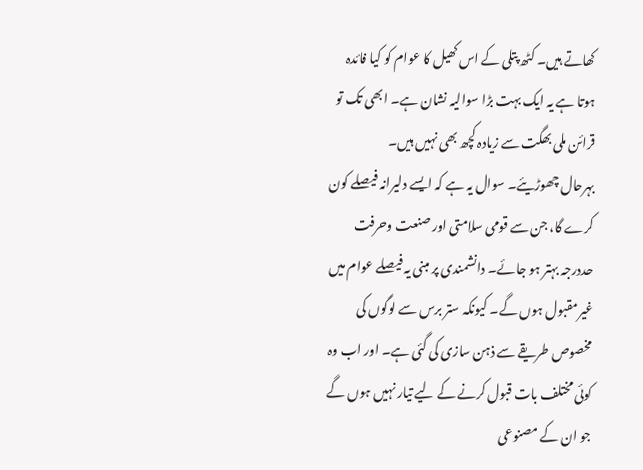کھاتے ہیں۔ کٹھ پتلی کے اس کھیل کا عوام کو کیا فائدہ ہوتا ہے یہ ایک بہت بڑا سوالیہ نشان ہے۔ ابھی تک تو قرائن ملی بھگت سے زیادہ کچھ بھی نہیں ہیں۔
بہرحال چھوڑیئے۔ سوال یہ ہے کہ ایسے دلیرانہ فیصلے کون کرے گا، جن سے قومی سلامتی اور صنعت وحرفت حددرجہ بہتر ہو جائے۔ دانشمندی پر مبنی یہ فیصلے عوام میں غیرمقبول ہوں گے۔ کیونکہ ستر برس سے لوگوں کی مخصوص طریقے سے ذہن سازی کی گئی ہے۔ اور اب وہ کوئی مختلف بات قبول کرنے کے لیے تیار نہیں ہوں گے جو ان کے مصنوعی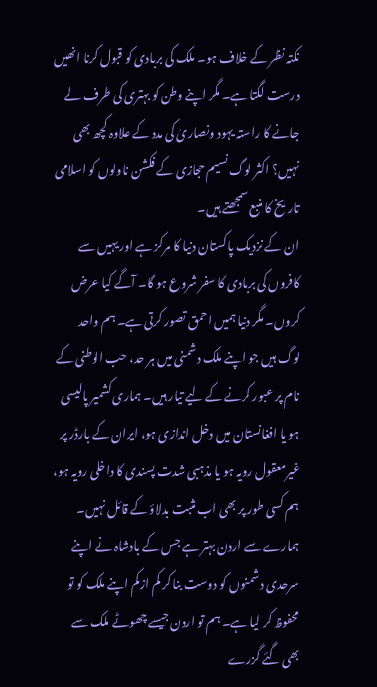نکتہ نظر کے خلاف ہو۔ ملک کی بربادی کو قبول کرنا انھیں درست لگتا ہے۔ مگر اپنے وطن کو بہتری کی طرف لے جانے کا راستہ یہود ونصاریٰ کی مدد کے علاوہ کچھ بھی نہیں؟ اکثر لوگ نسیم حجازی کے فکشن ناولوں کو اسلامی تاریخ کا منبع سمجھتے ہیں۔
ان کے نزدیک پاکستان دنیا کا مرکز ہے اور یہیں سے کافروں کی بربادی کا سفر شروع ہو گا۔ آگے کیا عرض کروں۔ مگر دنیا ہمیں احمق تصور کرتی ہے۔ ہم واحد لوگ ہیں جو اپنے ملک دشمنی میں ہر حد، حب الوطنی کے نام پر عبور کرنے کے لیے تیار ہیں۔ ہماری کشمیر پالیسی ہو یا افغانستان میں دخل اندازی ہو، ایران کے بارڈر پر غیرمعقول رویہ ہو یا مذہبی شدت پسندی کا داخلی رویہ ہو، ہم کسی طور پر بھی اب مثبت بدلاؤ کے قائل نہیں۔ ہمارے سے اردن بہتر ہے جس کے بادشاہ نے اپنے سرحدی دشمنوں کو دوست بنا کر کم ازکم اپنے ملک کو تو محفوظ کر لیا ہے۔ ہم تو اردن جیسے چھوٹے ملک سے بھی گئے گزرے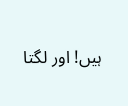ہیں! اور لگتا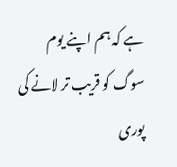ہے کہ ہم اپنے یوم سوگ کو قریب تر لانے کی پوری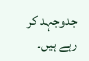جدوجہد کر رہے ہیں۔